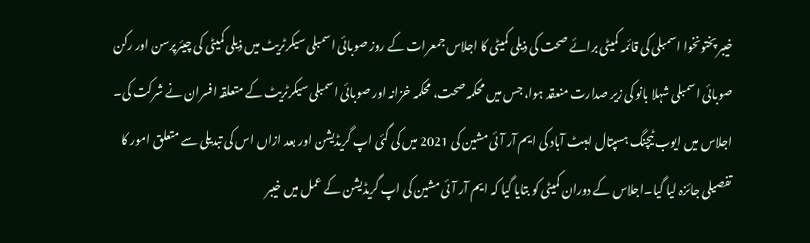خیبر پختونخوا اسمبلی کی قائمہ کمیٹی برائے صحت کی ذیلی کمیٹی کا اجلاس جمعرات کے روز صوبائی اسمبلی سیکرٹریٹ میں ذیلی کمیٹی کی چیئرپرسن اور رکن صوبائی اسمبلی شہلا بانو کی زیر صدارت منعقد ہوا، جس میں محکمہ صحت، محکمہ خزانہ اور صوبائی اسمبلی سیکرٹریٹ کے متعلقہ افسران نے شرکت کی۔ اجلاس میں ایوب ٹیچنگ ہسپتال ایبٹ آباد کی ایم آر آئی مشین کی 2021 میں کی گئی اپ گریڈیشن اور بعد ازاں اس کی تبدیلی سے متعلق امور کا تفصیلی جائزہ لیا گیا۔اجلاس کے دوران کمیٹی کو بتایا گیا کہ ایم آر آئی مشین کی اپ گریڈیشن کے عمل میں خیبر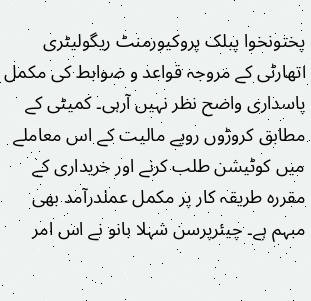پختونخوا پبلک پروکیورمنٹ ریگولیٹری اتھارٹی کے مروجہ قواعد و ضوابط کی مکمل پاسداری واضح نظر نہیں آرہی۔ کمیٹی کے مطابق کروڑوں روپے مالیت کے اس معاملے میں کوٹیشن طلب کرنے اور خریداری کے مقررہ طریقہ کار پر مکمل عملدرآمد بھی مبہم ہے۔ چیئرپرسن شہلا بانو نے اس امر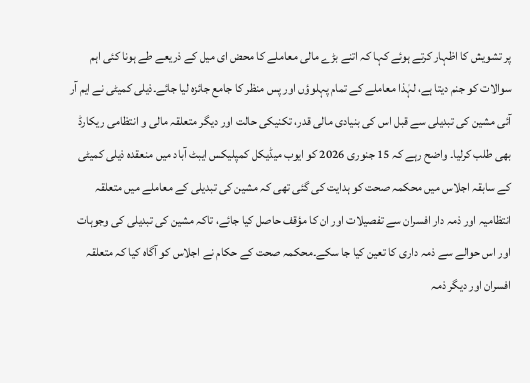پر تشویش کا اظہار کرتے ہوئے کہا کہ اتنے بڑے مالی معاملے کا محض ای میل کے ذریعے طے ہونا کئی اہم سوالات کو جنم دیتا ہے، لہٰذا معاملے کے تمام پہلوؤں اور پس منظر کا جامع جائزہ لیا جائے۔ذیلی کمیٹی نے ایم آر آئی مشین کی تبدیلی سے قبل اس کی بنیادی مالی قدر، تکنیکی حالت اور دیگر متعلقہ مالی و انتظامی ریکارڈ بھی طلب کرلیا۔ واضح رہے کہ 15 جنوری 2026 کو ایوب میڈیکل کمپلیکس ایبٹ آباد میں منعقدہ ذیلی کمیٹی کے سابقہ اجلاس میں محکمہ صحت کو ہدایت کی گئی تھی کہ مشین کی تبدیلی کے معاملے میں متعلقہ انتظامیہ اور ذمہ دار افسران سے تفصیلات اور ان کا مؤقف حاصل کیا جائے، تاکہ مشین کی تبدیلی کی وجوہات اور اس حوالے سے ذمہ داری کا تعین کیا جا سکے۔محکمہ صحت کے حکام نے اجلاس کو آگاہ کیا کہ متعلقہ افسران اور دیگر ذمہ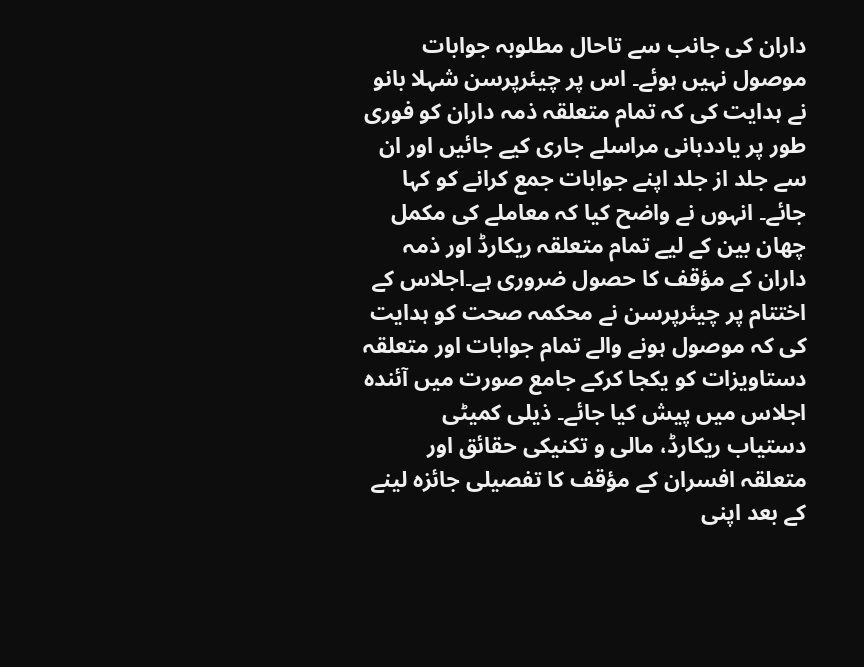داران کی جانب سے تاحال مطلوبہ جوابات موصول نہیں ہوئے۔ اس پر چیئرپرسن شہلا بانو نے ہدایت کی کہ تمام متعلقہ ذمہ داران کو فوری طور پر یاددہانی مراسلے جاری کیے جائیں اور ان سے جلد از جلد اپنے جوابات جمع کرانے کو کہا جائے۔ انہوں نے واضح کیا کہ معاملے کی مکمل چھان بین کے لیے تمام متعلقہ ریکارڈ اور ذمہ داران کے مؤقف کا حصول ضروری ہے۔اجلاس کے اختتام پر چیئرپرسن نے محکمہ صحت کو ہدایت کی کہ موصول ہونے والے تمام جوابات اور متعلقہ دستاویزات کو یکجا کرکے جامع صورت میں آئندہ اجلاس میں پیش کیا جائے۔ ذیلی کمیٹی دستیاب ریکارڈ، مالی و تکنیکی حقائق اور متعلقہ افسران کے مؤقف کا تفصیلی جائزہ لینے کے بعد اپنی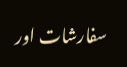سفارشات اور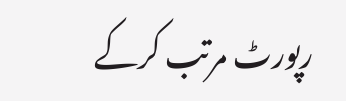رپورٹ مرتب کرکے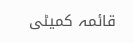قائمہ کمیٹی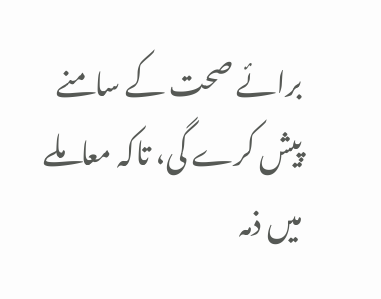برائے صحت کے سامنے پیش کرے گی، تاکہ معاملے میں ذمہ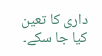داری کا تعین کیا جا سکے۔